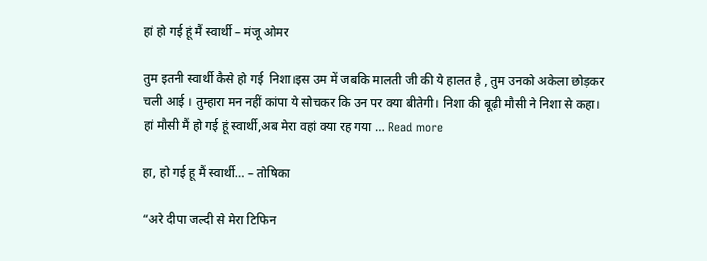हां हो गई हूं मैं स्वार्थी – मंजू ओमर

तुम इतनी स्वार्थी कैसे हो गई  निशा।इस उम में जबकि मालती जी की ये हालत है , तुम उनको अकेला छोड़कर चली आई । तुम्हारा मन नहीं कांपा ये सोचकर कि उन पर क्या बीतेगी। निशा की बूढ़ी मौसी ने निशा से कहा। हां मौसी मैं हो गई हूं स्वार्थी,अब मेरा वहां क्या रह गया … Read more

हा, हो गई हू मैं स्वार्थी… – तोषिका

“अरे दीपा जल्दी से मेरा टिफिन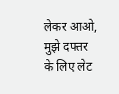लेकर आओ, मुझे दफ्तर के लिए लेट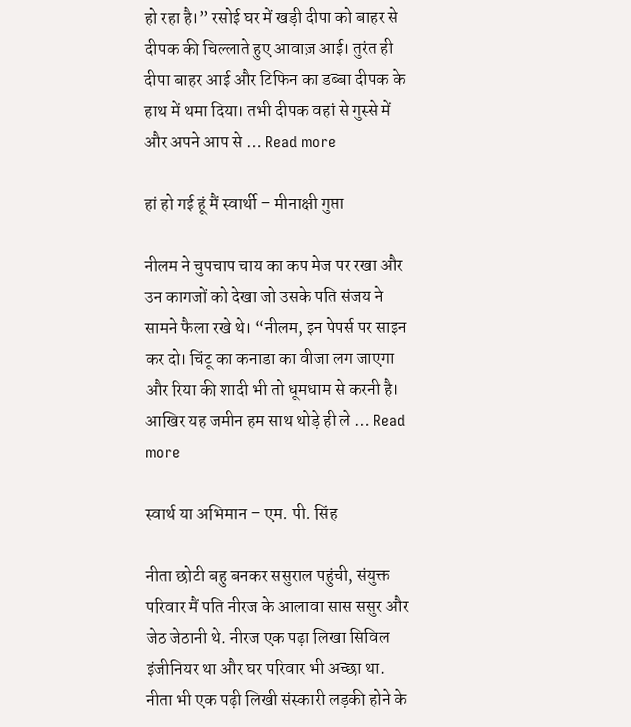हो रहा है।” रसोई घर में खड़ी दीपा को बाहर से दीपक की चिल्लाते हुए आवाज़ आई। तुरंत ही दीपा बाहर आई और टिफिन का डब्बा दीपक के हाथ में थमा दिया। तभी दीपक वहां से गुस्से में और अपने आप से … Read more

हां हो गई हूं मैं स्वार्थी – मीनाक्षी गुप्ता

नीलम ने चुपचाप चाय का कप मेज पर रखा और उन कागजों को देखा जो उसके पति संजय ने सामने फैला रखे थे। “नीलम, इन पेपर्स पर साइन कर दो। चिंटू का कनाडा का वीजा लग जाएगा और रिया की शादी भी तो धूमधाम से करनी है। आखिर यह जमीन हम साथ थोड़े ही ले … Read more

स्वार्थ या अभिमान – एम. पी. सिंह

नीता छोटी बहु बनकर ससुराल पहुंची, संयुक्त परिवार मैं पति नीरज के आलावा सास ससुर और जेठ जेठानी थे. नीरज एक पढ़ा लिखा सिविल इंजीनियर था और घर परिवार भी अच्छा था. नीता भी एक पढ़ी लिखी संस्कारी लड़की होने के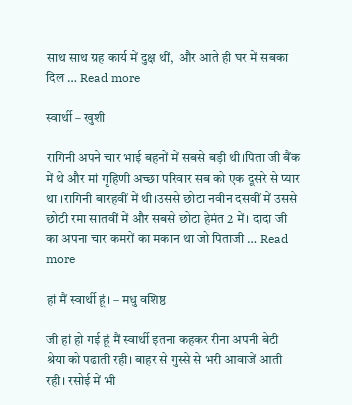साथ साथ ग्रह कार्य में दुक्ष थीं,  और आते ही घर में सबका दिल … Read more

स्वार्थी – खुशी

रागिनी अपने चार भाई बहनों में सबसे बड़ी थी।पिता जी बैंक में थे और मां गृहिणी अच्छा परिवार सब को एक दूसरे से प्यार था ।रागिनी बारहवीं में थी।उससे छोटा नवीन दसवीं में उससे छोटी रमा सातवीं में और सबसे छोटा हेमंत 2 में। दादा जी का अपना चार कमरों का मकान था जो पिताजी … Read more

हां मैं स्वार्थी हूं। – मधु वशिष्ठ

जी हां हो गई हूं मैं स्वार्थी इतना कहकर रीना अपनी बेटी श्रेया को पढाती रही। बाहर से गुस्से से भरी आवाजें आती रही। रसोई में भी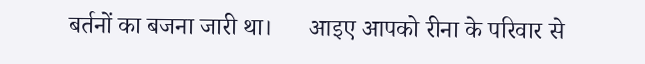बर्तनों का बजना जारी था।      आइए आपको रीना के परिवार से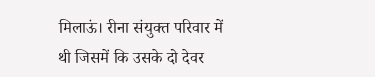मिलाऊं। रीना संयुक्त परिवार में थी जिसमें कि उसके दो देवर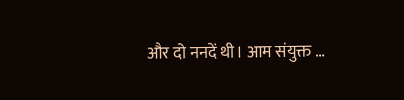और दो ननदें थी। आम संयुक्त …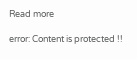Read more

error: Content is protected !!